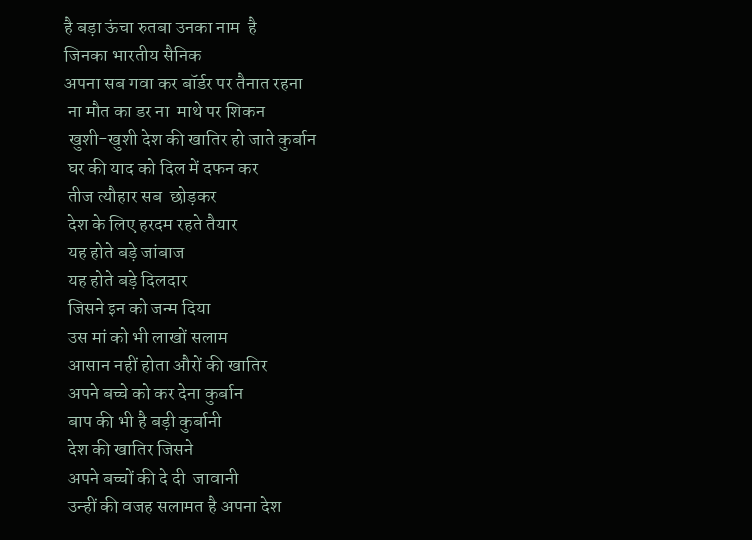है बड़ा ऊंचा रुतबा उनका नाम  है
जिनका भारतीय सैनिक
अपना सब गवा कर बॉर्डर पर तैनात रहना
 ना मौत का डर ना  माथे पर शिकन
 खुशी-खुशी देश की खातिर हो जाते कुर्बान
 घर की याद को दिल में दफन कर
 तीज त्यौहार सब  छोड़कर
 देश के लिए हरदम रहते तैयार
 यह होते बड़े जांबाज
 यह होते बड़े दिलदार
 जिसने इन को जन्म दिया
 उस मां को भी लाखों सलाम
 आसान नहीं होता औरों की खातिर
 अपने बच्चे को कर देना कुर्बान
 बाप की भी है बड़ी कुर्बानी
 देश की खातिर जिसने
 अपने बच्चों की दे दी  जावानी
 उन्हीं की वजह सलामत है अपना देश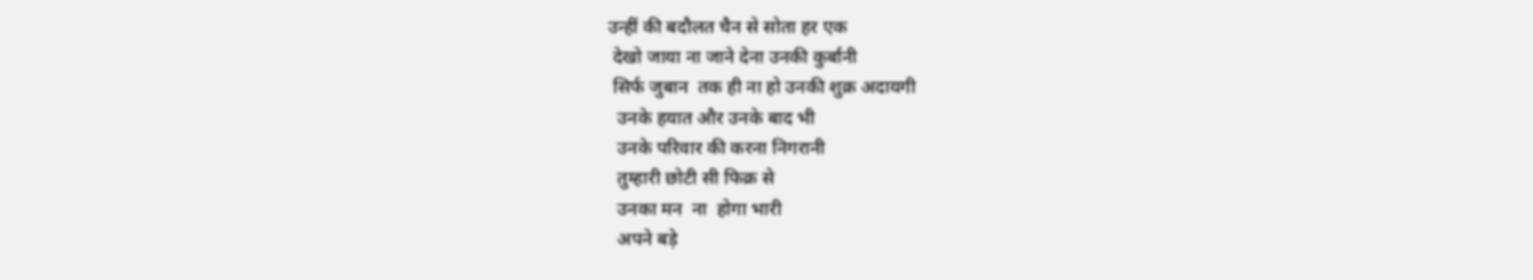उन्हीं की बदौलत चैन से सोता हर एक
 देखो जाया ना जाने देना उनकी कुर्बानी
 सिर्फ जुबान  तक ही ना हो उनकी शुक्र अदायगी
  उनके हयात और उनके बाद भी
  उनके परिवार की करना निगरानी
  तुम्हारी छोटी सी फिक्र से
  उनका मन  ना  होगा भारी
  अपने बड़े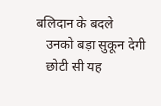बलिदान के बदले
   उनको बड़ा सुकून देगी
   छोटी सी यह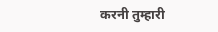करनी तुम्हारी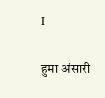I

हुमा अंसारी